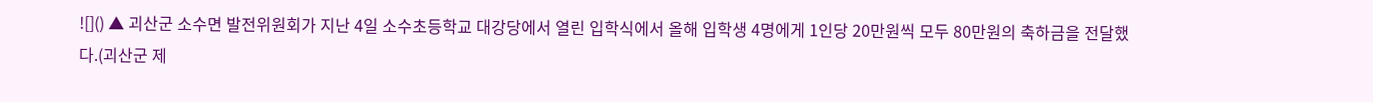![]() ▲ 괴산군 소수면 발전위원회가 지난 4일 소수초등학교 대강당에서 열린 입학식에서 올해 입학생 4명에게 1인당 20만원씩 모두 80만원의 축하금을 전달했다.(괴산군 제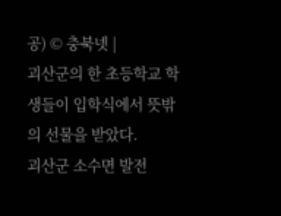공) © 충북넷 |
괴산군의 한 초등학교 학생들이 입학식에서 뜻밖의 선물을 받았다.
괴산군 소수면 발전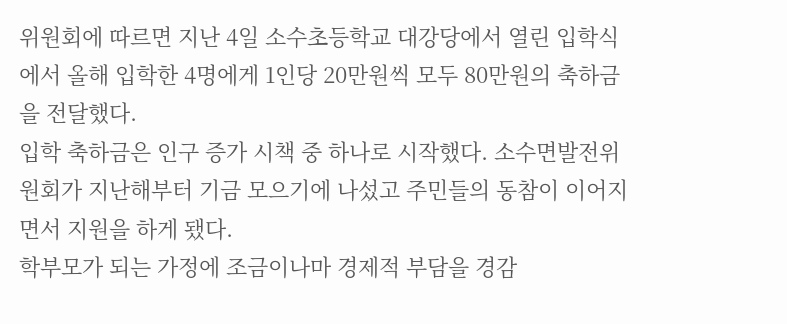위원회에 따르면 지난 4일 소수초등학교 대강당에서 열린 입학식에서 올해 입학한 4명에게 1인당 20만원씩 모두 80만원의 축하금을 전달했다.
입학 축하금은 인구 증가 시책 중 하나로 시작했다. 소수면발전위원회가 지난해부터 기금 모으기에 나섰고 주민들의 동참이 이어지면서 지원을 하게 됐다.
학부모가 되는 가정에 조금이나마 경제적 부담을 경감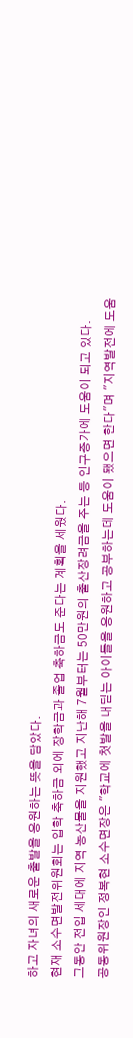하고 자녀의 새로운 출발을 응원하는 뜻을 담았다.
현재 소수면발전위원회는 입학 축하금 외에 장학금과 졸업 축하금도 준다는 계획을 세웠다.
그동안 전입 세대에 지역 농산물을 지원했고 지난해 7월부터는 50만원의 출산장려금을 주는 등 인구증가에 도움이 되고 있다.
공동위원장인 정복현 소수면장은 ″학교에 첫발을 내딛는 아이들을 응원하고 공부하는데 도움이 됐으면 한다″며 ″지역발전에 도움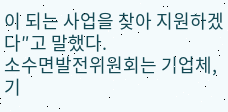이 되는 사업을 찾아 지원하겠다″고 말했다.
소수면발전위원회는 기업체, 기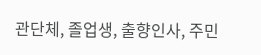관단체, 졸업생, 출향인사, 주민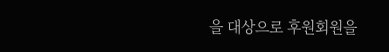을 대상으로 후원회원을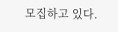모집하고 있다.